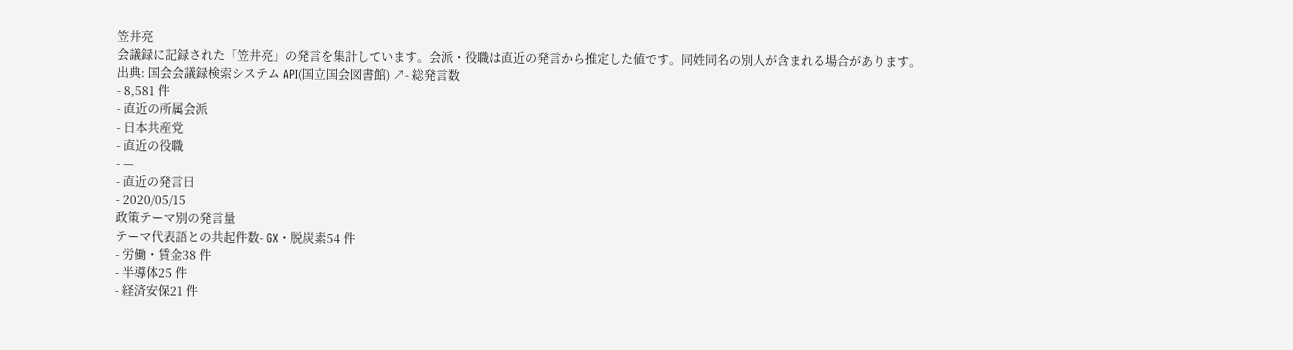笠井亮
会議録に記録された「笠井亮」の発言を集計しています。会派・役職は直近の発言から推定した値です。同姓同名の別人が含まれる場合があります。
出典: 国会会議録検索システム API(国立国会図書館) ↗- 総発言数
- 8,581 件
- 直近の所属会派
- 日本共産党
- 直近の役職
- —
- 直近の発言日
- 2020/05/15
政策テーマ別の発言量
テーマ代表語との共起件数- GX・脱炭素54 件
- 労働・賃金38 件
- 半導体25 件
- 経済安保21 件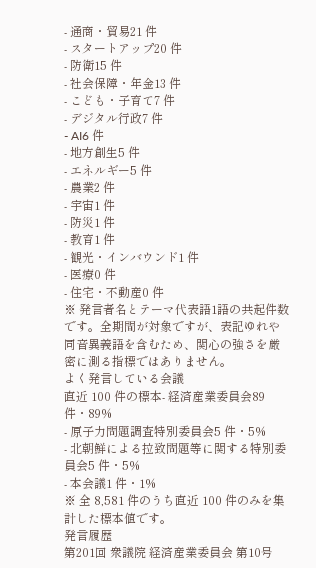- 通商・貿易21 件
- スタートアップ20 件
- 防衛15 件
- 社会保障・年金13 件
- こども・子育て7 件
- デジタル行政7 件
- AI6 件
- 地方創生5 件
- エネルギー5 件
- 農業2 件
- 宇宙1 件
- 防災1 件
- 教育1 件
- 観光・インバウンド1 件
- 医療0 件
- 住宅・不動産0 件
※ 発言者名とテーマ代表語1語の共起件数です。全期間が対象ですが、表記ゆれや 同音異義語を含むため、関心の強さを厳密に測る指標ではありません。
よく発言している会議
直近 100 件の標本- 経済産業委員会89 件・89%
- 原子力問題調査特別委員会5 件・5%
- 北朝鮮による拉致問題等に関する特別委員会5 件・5%
- 本会議1 件・1%
※ 全 8,581 件のうち直近 100 件のみを集計した標本値です。
発言履歴
第201回 衆議院 経済産業委員会 第10号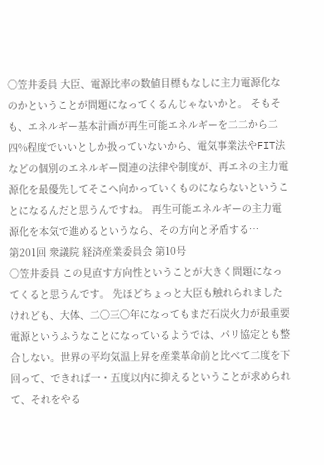○笠井委員 大臣、電源比率の数値目標もなしに主力電源化なのかということが問題になってくるんじゃないかと。 そもそも、エネルギー基本計画が再生可能エネルギーを二二から二四%程度でいいとしか扱っていないから、電気事業法やFIT法などの個別のエネルギー関連の法律や制度が、再エネの主力電源化を最優先してそこへ向かっていくものにならないということになるんだと思うんですね。 再生可能エネルギーの主力電源化を本気で進めるというなら、その方向と矛盾する…
第201回 衆議院 経済産業委員会 第10号
○笠井委員 この見直す方向性ということが大きく問題になってくると思うんです。 先ほどちょっと大臣も触れられましたけれども、大体、二〇三〇年になってもまだ石炭火力が最重要電源というふうなことになっているようでは、パリ協定とも整合しない。世界の平均気温上昇を産業革命前と比べて二度を下回って、できれば一・五度以内に抑えるということが求められて、それをやる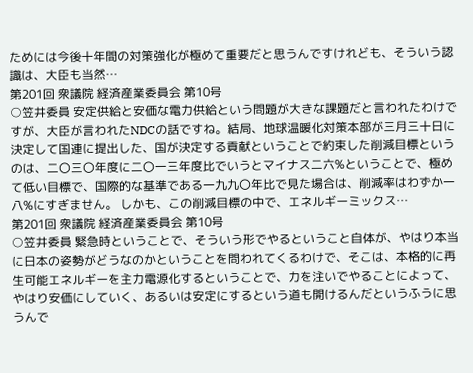ためには今後十年間の対策強化が極めて重要だと思うんですけれども、そういう認識は、大臣も当然…
第201回 衆議院 経済産業委員会 第10号
○笠井委員 安定供給と安価な電力供給という問題が大きな課題だと言われたわけですが、大臣が言われたNDCの話ですね。結局、地球温暖化対策本部が三月三十日に決定して国連に提出した、国が決定する貢献ということで約束した削減目標というのは、二〇三〇年度に二〇一三年度比でいうとマイナス二六%ということで、極めて低い目標で、国際的な基準である一九九〇年比で見た場合は、削減率はわずか一八%にすぎません。 しかも、この削減目標の中で、エネルギーミックス…
第201回 衆議院 経済産業委員会 第10号
○笠井委員 緊急時ということで、そういう形でやるということ自体が、やはり本当に日本の姿勢がどうなのかということを問われてくるわけで、そこは、本格的に再生可能エネルギーを主力電源化するということで、力を注いでやることによって、やはり安価にしていく、あるいは安定にするという道も開けるんだというふうに思うんで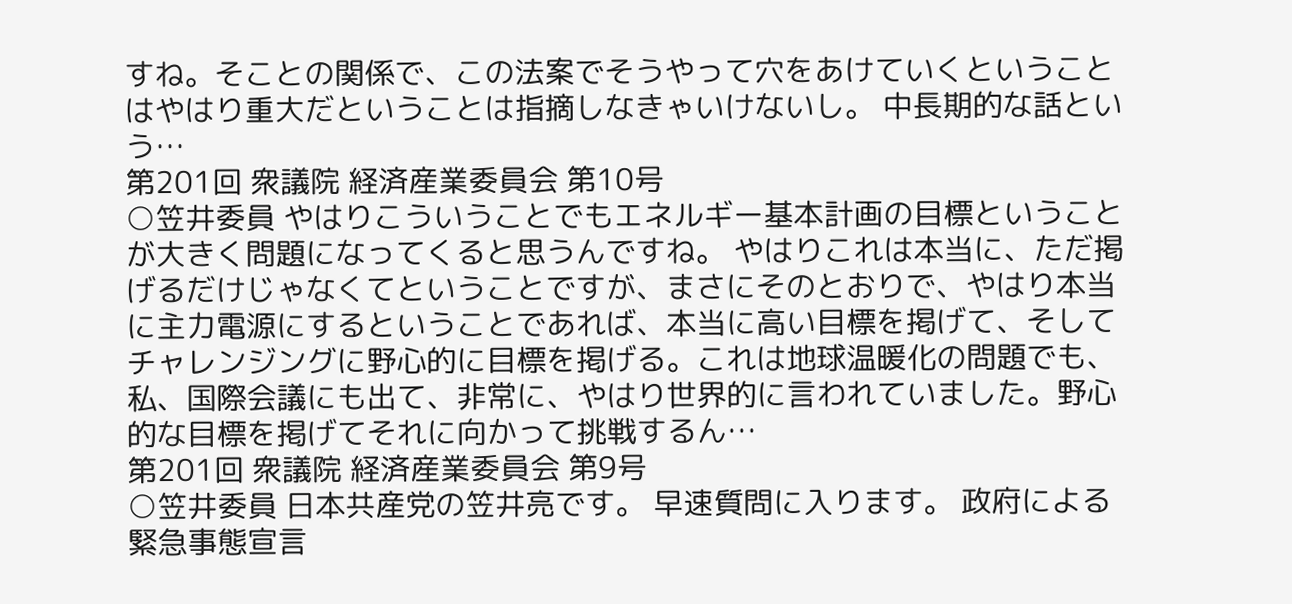すね。そことの関係で、この法案でそうやって穴をあけていくということはやはり重大だということは指摘しなきゃいけないし。 中長期的な話という…
第201回 衆議院 経済産業委員会 第10号
○笠井委員 やはりこういうことでもエネルギー基本計画の目標ということが大きく問題になってくると思うんですね。 やはりこれは本当に、ただ掲げるだけじゃなくてということですが、まさにそのとおりで、やはり本当に主力電源にするということであれば、本当に高い目標を掲げて、そしてチャレンジングに野心的に目標を掲げる。これは地球温暖化の問題でも、私、国際会議にも出て、非常に、やはり世界的に言われていました。野心的な目標を掲げてそれに向かって挑戦するん…
第201回 衆議院 経済産業委員会 第9号
○笠井委員 日本共産党の笠井亮です。 早速質問に入ります。 政府による緊急事態宣言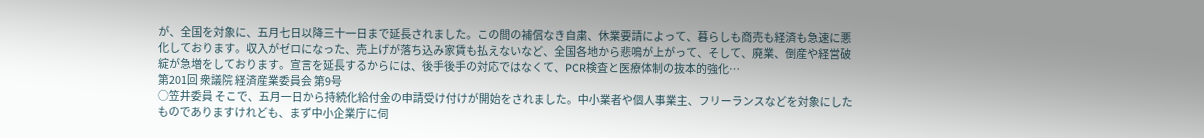が、全国を対象に、五月七日以降三十一日まで延長されました。この間の補償なき自粛、休業要請によって、暮らしも商売も経済も急速に悪化しております。収入がゼロになった、売上げが落ち込み家賃も払えないなど、全国各地から悲鳴が上がって、そして、廃業、倒産や経営破綻が急増をしております。宣言を延長するからには、後手後手の対応ではなくて、PCR検査と医療体制の抜本的強化…
第201回 衆議院 経済産業委員会 第9号
○笠井委員 そこで、五月一日から持続化給付金の申請受け付けが開始をされました。中小業者や個人事業主、フリーランスなどを対象にしたものでありますけれども、まず中小企業庁に伺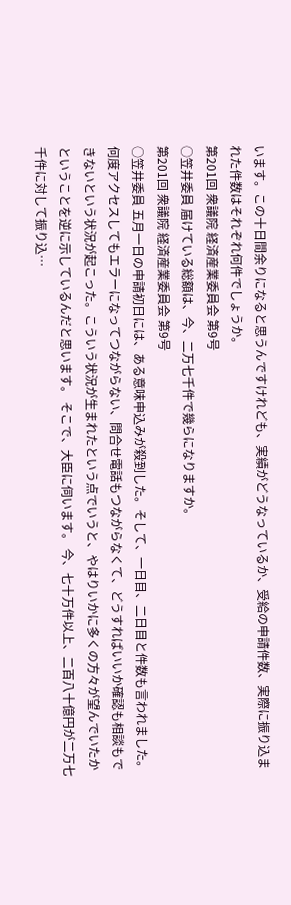います。この十日間余りになると思うんですけれども、実績がどうなっているか、受給の申請件数、実際に振り込まれた件数はそれぞれ何件でしょうか。
第201回 衆議院 経済産業委員会 第9号
○笠井委員 届けている総額は、今、二万七千件で幾らになりますか。
第201回 衆議院 経済産業委員会 第9号
○笠井委員 五月一日の申請初日には、ある意味申込みが殺到した。そして、一日目、二日目と件数も言われました。何度アクセスしてもエラーになってつながらない、問合せ電話もつながらなくて、どうすればいいか確認も相談もできないという状況が起こった。こういう状況が生まれたという点でいうと、やはりいかに多くの方々が望んでいたかということを逆に示しているんだと思います。 そこで、大臣に伺います。 今、七十万件以上、二百八十億円が二万七千件に対して振り込…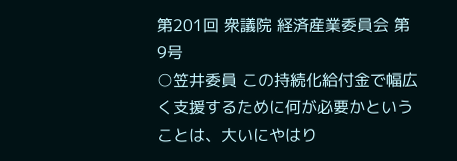第201回 衆議院 経済産業委員会 第9号
○笠井委員 この持続化給付金で幅広く支援するために何が必要かということは、大いにやはり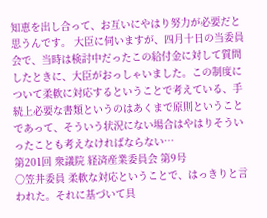知恵を出し合って、お互いにやはり努力が必要だと思うんです。 大臣に伺いますが、四月十日の当委員会で、当時は検討中だったこの給付金に対して質問したときに、大臣がおっしゃいました。この制度について柔軟に対応するということで考えている、手続上必要な書類というのはあくまで原則ということであって、そういう状況にない場合はやはりそういったことも考えなければならない…
第201回 衆議院 経済産業委員会 第9号
○笠井委員 柔軟な対応ということで、はっきりと言われた。それに基づいて具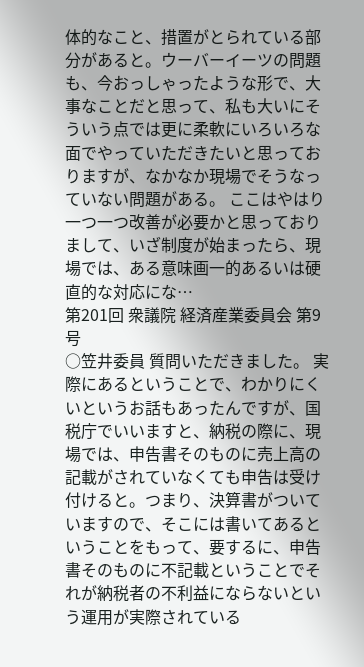体的なこと、措置がとられている部分があると。ウーバーイーツの問題も、今おっしゃったような形で、大事なことだと思って、私も大いにそういう点では更に柔軟にいろいろな面でやっていただきたいと思っておりますが、なかなか現場でそうなっていない問題がある。 ここはやはり一つ一つ改善が必要かと思っておりまして、いざ制度が始まったら、現場では、ある意味画一的あるいは硬直的な対応にな…
第201回 衆議院 経済産業委員会 第9号
○笠井委員 質問いただきました。 実際にあるということで、わかりにくいというお話もあったんですが、国税庁でいいますと、納税の際に、現場では、申告書そのものに売上高の記載がされていなくても申告は受け付けると。つまり、決算書がついていますので、そこには書いてあるということをもって、要するに、申告書そのものに不記載ということでそれが納税者の不利益にならないという運用が実際されている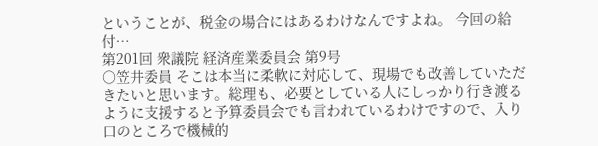ということが、税金の場合にはあるわけなんですよね。 今回の給付…
第201回 衆議院 経済産業委員会 第9号
○笠井委員 そこは本当に柔軟に対応して、現場でも改善していただきたいと思います。総理も、必要としている人にしっかり行き渡るように支援すると予算委員会でも言われているわけですので、入り口のところで機械的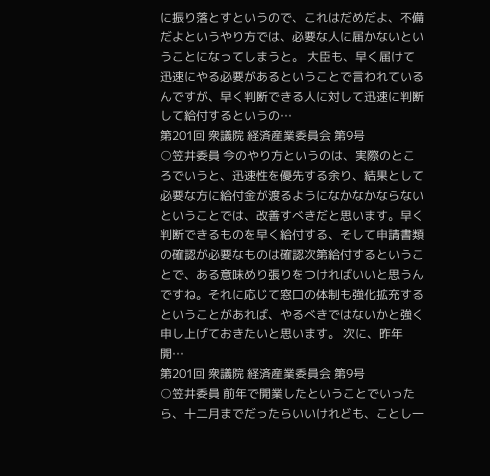に振り落とすというので、これはだめだよ、不備だよというやり方では、必要な人に届かないということになってしまうと。 大臣も、早く届けて迅速にやる必要があるということで言われているんですが、早く判断できる人に対して迅速に判断して給付するというの…
第201回 衆議院 経済産業委員会 第9号
○笠井委員 今のやり方というのは、実際のところでいうと、迅速性を優先する余り、結果として必要な方に給付金が渡るようになかなかならないということでは、改善すべきだと思います。早く判断できるものを早く給付する、そして申請書類の確認が必要なものは確認次第給付するということで、ある意味めり張りをつければいいと思うんですね。それに応じて窓口の体制も強化拡充するということがあれば、やるべきではないかと強く申し上げておきたいと思います。 次に、昨年開…
第201回 衆議院 経済産業委員会 第9号
○笠井委員 前年で開業したということでいったら、十二月までだったらいいけれども、ことし一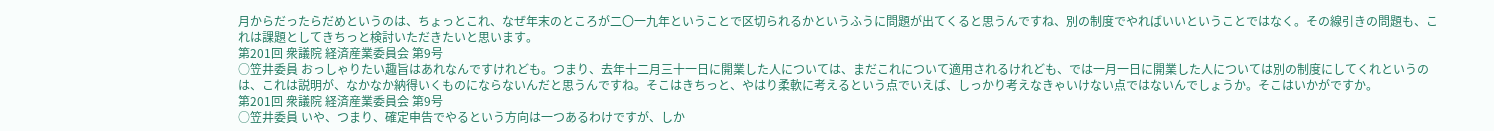月からだったらだめというのは、ちょっとこれ、なぜ年末のところが二〇一九年ということで区切られるかというふうに問題が出てくると思うんですね、別の制度でやればいいということではなく。その線引きの問題も、これは課題としてきちっと検討いただきたいと思います。
第201回 衆議院 経済産業委員会 第9号
○笠井委員 おっしゃりたい趣旨はあれなんですけれども。つまり、去年十二月三十一日に開業した人については、まだこれについて適用されるけれども、では一月一日に開業した人については別の制度にしてくれというのは、これは説明が、なかなか納得いくものにならないんだと思うんですね。そこはきちっと、やはり柔軟に考えるという点でいえば、しっかり考えなきゃいけない点ではないんでしょうか。そこはいかがですか。
第201回 衆議院 経済産業委員会 第9号
○笠井委員 いや、つまり、確定申告でやるという方向は一つあるわけですが、しか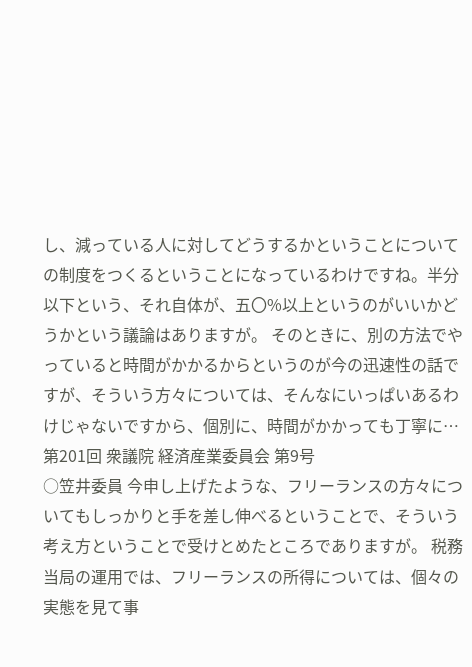し、減っている人に対してどうするかということについての制度をつくるということになっているわけですね。半分以下という、それ自体が、五〇%以上というのがいいかどうかという議論はありますが。 そのときに、別の方法でやっていると時間がかかるからというのが今の迅速性の話ですが、そういう方々については、そんなにいっぱいあるわけじゃないですから、個別に、時間がかかっても丁寧に…
第201回 衆議院 経済産業委員会 第9号
○笠井委員 今申し上げたような、フリーランスの方々についてもしっかりと手を差し伸べるということで、そういう考え方ということで受けとめたところでありますが。 税務当局の運用では、フリーランスの所得については、個々の実態を見て事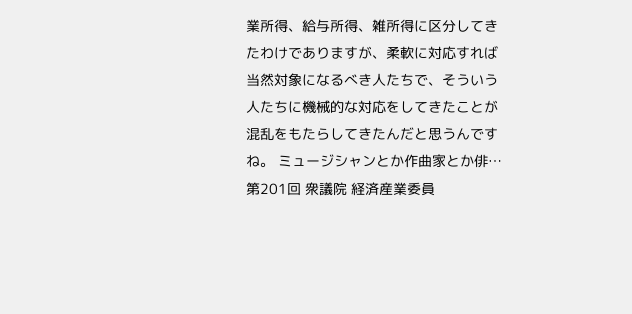業所得、給与所得、雑所得に区分してきたわけでありますが、柔軟に対応すれば当然対象になるべき人たちで、そういう人たちに機械的な対応をしてきたことが混乱をもたらしてきたんだと思うんですね。 ミュージシャンとか作曲家とか俳…
第201回 衆議院 経済産業委員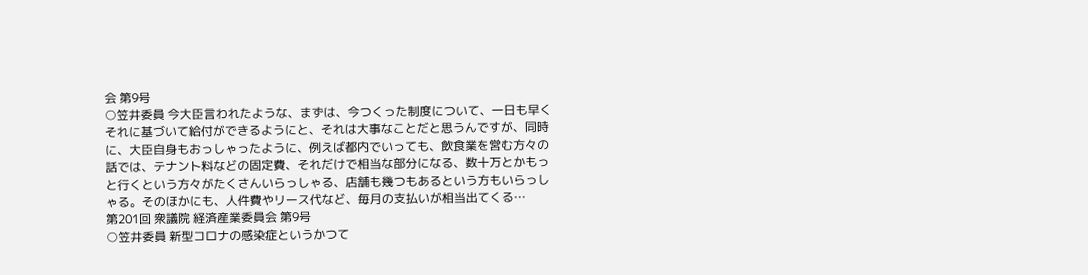会 第9号
○笠井委員 今大臣言われたような、まずは、今つくった制度について、一日も早くそれに基づいて給付ができるようにと、それは大事なことだと思うんですが、同時に、大臣自身もおっしゃったように、例えば都内でいっても、飲食業を営む方々の話では、テナント料などの固定費、それだけで相当な部分になる、数十万とかもっと行くという方々がたくさんいらっしゃる、店舗も幾つもあるという方もいらっしゃる。そのほかにも、人件費やリース代など、毎月の支払いが相当出てくる…
第201回 衆議院 経済産業委員会 第9号
○笠井委員 新型コロナの感染症というかつて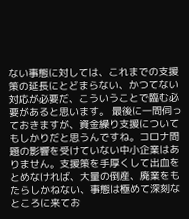ない事態に対しては、これまでの支援策の延長にとどまらない、かつてない対応が必要だ、こういうことで臨む必要があると思います。 最後に一問伺っておきますが、資金繰り支援についてもしかりだと思うんですね。コロナ問題の影響を受けていない中小企業はありません。支援策を手厚くして出血をとめなければ、大量の倒産、廃業をもたらしかねない、事態は極めて深刻なところに来てお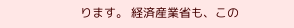ります。 経済産業省も、この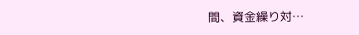間、資金繰り対…